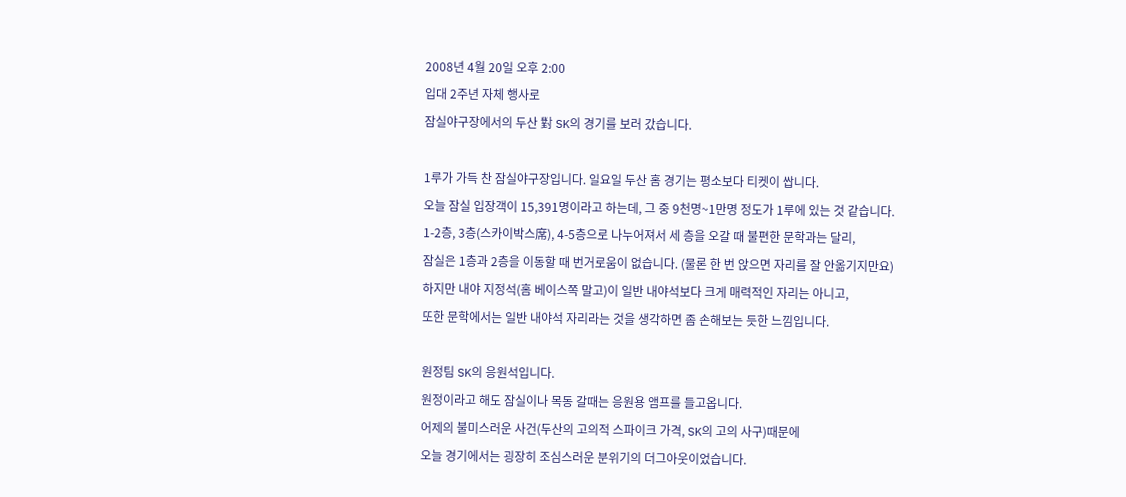2008년 4월 20일 오후 2:00
입대 2주년 자체 행사로
잠실야구장에서의 두산 對 SK의 경기를 보러 갔습니다.

1루가 가득 찬 잠실야구장입니다. 일요일 두산 홈 경기는 평소보다 티켓이 쌉니다.
오늘 잠실 입장객이 15,391명이라고 하는데, 그 중 9천명~1만명 정도가 1루에 있는 것 같습니다.
1-2층, 3층(스카이박스席), 4-5층으로 나누어져서 세 층을 오갈 때 불편한 문학과는 달리,
잠실은 1층과 2층을 이동할 때 번거로움이 없습니다. (물론 한 번 앉으면 자리를 잘 안옮기지만요)
하지만 내야 지정석(홈 베이스쪽 말고)이 일반 내야석보다 크게 매력적인 자리는 아니고,
또한 문학에서는 일반 내야석 자리라는 것을 생각하면 좀 손해보는 듯한 느낌입니다.

원정팀 SK의 응원석입니다.
원정이라고 해도 잠실이나 목동 갈때는 응원용 앰프를 들고옵니다.
어제의 불미스러운 사건(두산의 고의적 스파이크 가격, SK의 고의 사구)때문에
오늘 경기에서는 굉장히 조심스러운 분위기의 더그아웃이었습니다.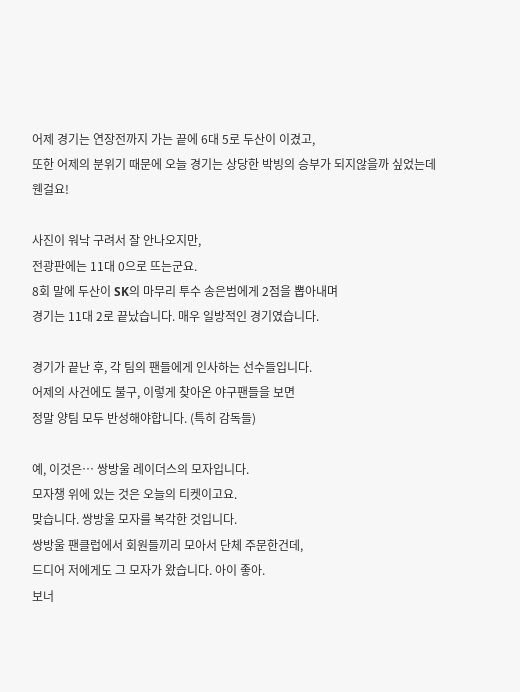어제 경기는 연장전까지 가는 끝에 6대 5로 두산이 이겼고,
또한 어제의 분위기 때문에 오늘 경기는 상당한 박빙의 승부가 되지않을까 싶었는데
웬걸요!

사진이 워낙 구려서 잘 안나오지만,
전광판에는 11대 0으로 뜨는군요.
8회 말에 두산이 SK의 마무리 투수 송은범에게 2점을 뽑아내며
경기는 11대 2로 끝났습니다. 매우 일방적인 경기였습니다.

경기가 끝난 후, 각 팀의 팬들에게 인사하는 선수들입니다.
어제의 사건에도 불구, 이렇게 찾아온 야구팬들을 보면
정말 양팀 모두 반성해야합니다. (특히 감독들)

예, 이것은… 쌍방울 레이더스의 모자입니다.
모자챙 위에 있는 것은 오늘의 티켓이고요.
맞습니다. 쌍방울 모자를 복각한 것입니다.
쌍방울 팬클럽에서 회원들끼리 모아서 단체 주문한건데,
드디어 저에게도 그 모자가 왔습니다. 아이 좋아.
보너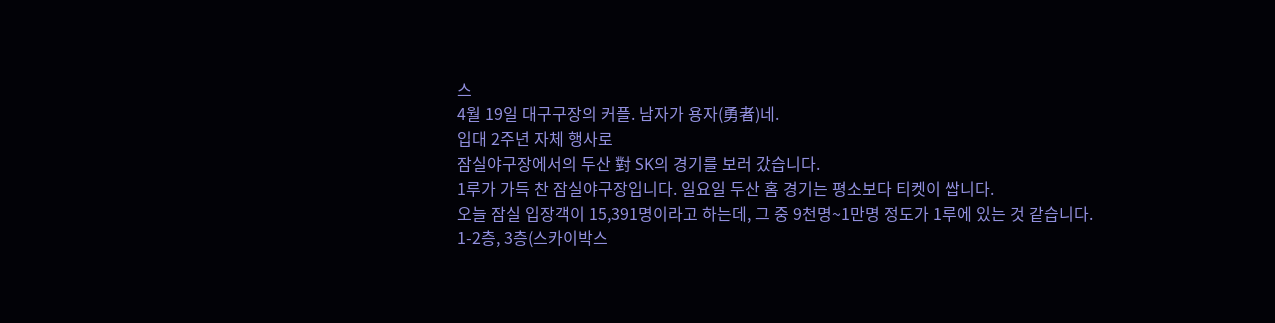스
4월 19일 대구구장의 커플. 남자가 용자(勇者)네.
입대 2주년 자체 행사로
잠실야구장에서의 두산 對 SK의 경기를 보러 갔습니다.
1루가 가득 찬 잠실야구장입니다. 일요일 두산 홈 경기는 평소보다 티켓이 쌉니다.
오늘 잠실 입장객이 15,391명이라고 하는데, 그 중 9천명~1만명 정도가 1루에 있는 것 같습니다.
1-2층, 3층(스카이박스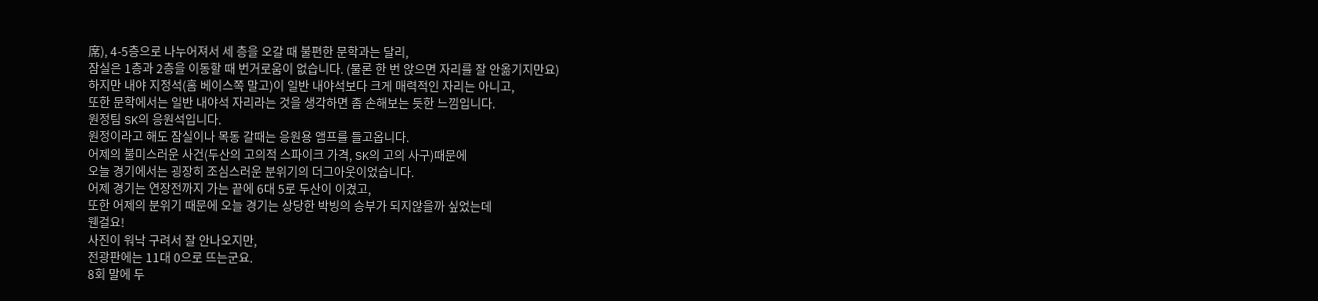席), 4-5층으로 나누어져서 세 층을 오갈 때 불편한 문학과는 달리,
잠실은 1층과 2층을 이동할 때 번거로움이 없습니다. (물론 한 번 앉으면 자리를 잘 안옮기지만요)
하지만 내야 지정석(홈 베이스쪽 말고)이 일반 내야석보다 크게 매력적인 자리는 아니고,
또한 문학에서는 일반 내야석 자리라는 것을 생각하면 좀 손해보는 듯한 느낌입니다.
원정팀 SK의 응원석입니다.
원정이라고 해도 잠실이나 목동 갈때는 응원용 앰프를 들고옵니다.
어제의 불미스러운 사건(두산의 고의적 스파이크 가격, SK의 고의 사구)때문에
오늘 경기에서는 굉장히 조심스러운 분위기의 더그아웃이었습니다.
어제 경기는 연장전까지 가는 끝에 6대 5로 두산이 이겼고,
또한 어제의 분위기 때문에 오늘 경기는 상당한 박빙의 승부가 되지않을까 싶었는데
웬걸요!
사진이 워낙 구려서 잘 안나오지만,
전광판에는 11대 0으로 뜨는군요.
8회 말에 두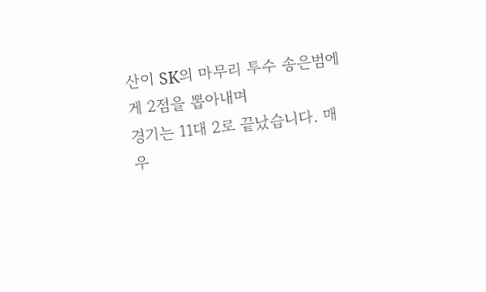산이 SK의 마무리 투수 송은범에게 2점을 뽑아내며
경기는 11대 2로 끝났습니다. 매우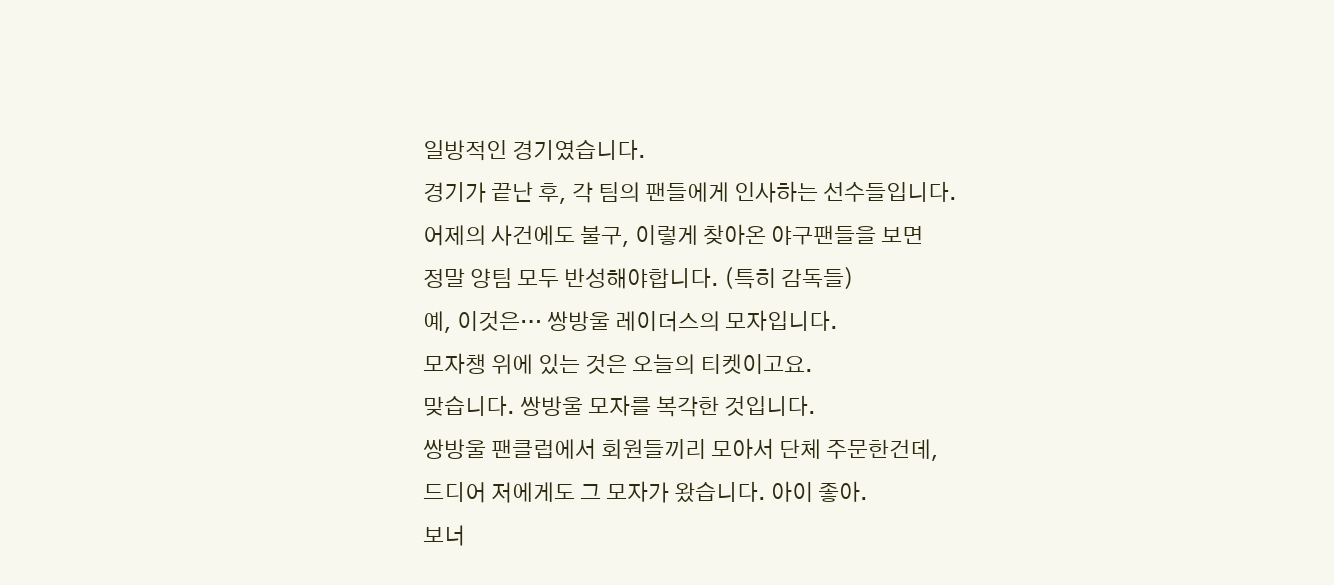일방적인 경기였습니다.
경기가 끝난 후, 각 팀의 팬들에게 인사하는 선수들입니다.
어제의 사건에도 불구, 이렇게 찾아온 야구팬들을 보면
정말 양팀 모두 반성해야합니다. (특히 감독들)
예, 이것은… 쌍방울 레이더스의 모자입니다.
모자챙 위에 있는 것은 오늘의 티켓이고요.
맞습니다. 쌍방울 모자를 복각한 것입니다.
쌍방울 팬클럽에서 회원들끼리 모아서 단체 주문한건데,
드디어 저에게도 그 모자가 왔습니다. 아이 좋아.
보너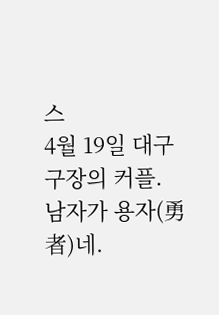스
4월 19일 대구구장의 커플. 남자가 용자(勇者)네.